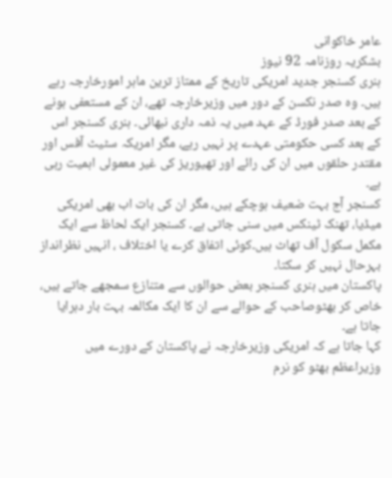عامر خاکوانی
بشکریہ روزنامہ 92 نیوز
ہنری کسنجر جدید امریکی تاریخ کے ممتاز ترین ماہر امورخارجہ رہے ہیں۔ وہ صدر نکسن کے دور میں وزیرخارجہ تھے، ان کے مستعفی ہونے کے بعد صدر فورڈ کے عہد میں یہ ذمہ داری نبھائی۔ ہنری کسنجر اس کے بعد کسی حکومتی عہدے پر نہیں رہے، مگر امریکہ سٹیٹ آفس اور مقتدر حلقوں میں ان کی رائے اور تھیوریز کی غیر معمولی اہمیت رہی ہے۔
کسنجر آج بہت ضعیف ہوچکے ہیں، مگر ان کی بات اب بھی امریکی میڈیا، تھنک ٹینکس میں سنی جاتی ہے۔ کسنجر ایک لحاظ سے ایک مکمل سکول آف تھاٹ ہیں۔کوئی اتفاق کرے یا اختلاف ، انہیں نظرانداز بہرحال نہیں کر سکتا۔
پاکستان میں ہنری کسنجر بعض حوالوں سے متنازع سمجھے جاتے ہیں، خاص کر بھٹوصاحب کے حوالے سے ان کا ایک مکالمہ بہت بار دہرایا جاتا ہے۔
کہا جاتا ہے کہ امریکی وزیرخارجہ نے پاکستان کے دورے میں وزیراعظم بھٹو کو نرم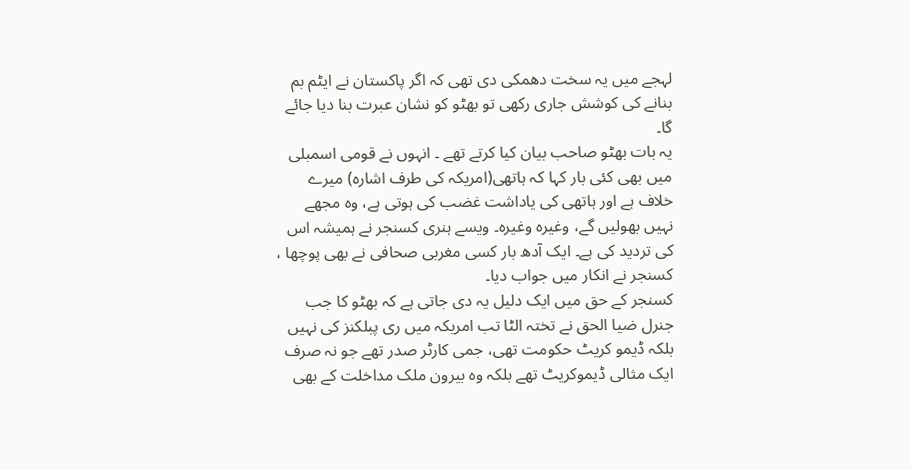لہجے میں یہ سخت دھمکی دی تھی کہ اگر پاکستان نے ایٹم بم بنانے کی کوشش جاری رکھی تو بھٹو کو نشان عبرت بنا دیا جائے گا۔
یہ بات بھٹو صاحب بیان کیا کرتے تھے ۔ انہوں نے قومی اسمبلی میں بھی کئی بار کہا کہ ہاتھی(امریکہ کی طرف اشارہ) میرے خلاف ہے اور ہاتھی کی یاداشت غضب کی ہوتی ہے، وہ مجھے نہیں بھولیں گے، وغیرہ وغیرہ۔ ویسے ہنری کسنجر نے ہمیشہ اس کی تردید کی ہے۔ ایک آدھ بار کسی مغربی صحافی نے بھی پوچھا ، کسنجر نے انکار میں جواب دیا۔
کسنجر کے حق میں ایک دلیل یہ دی جاتی ہے کہ بھٹو کا جب جنرل ضیا الحق نے تختہ الٹا تب امریکہ میں ری پبلکنز کی نہیں بلکہ ڈیمو کریٹ حکومت تھی، جمی کارٹر صدر تھے جو نہ صرف ایک مثالی ڈیموکریٹ تھے بلکہ وہ بیرون ملک مداخلت کے بھی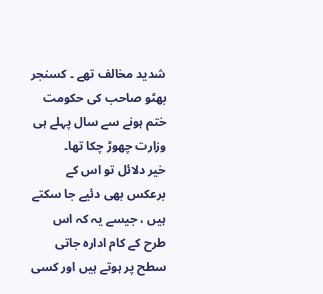شدید مخالف تھے ۔ کسنجر بھٹو صاحب کی حکومت ختم ہونے سے سال پہلے ہی وزارت چھوڑ چکا تھا۔
خیر دلائل تو اس کے برعکس بھی دئیے جا سکتے ہیں ، جیسے یہ کہ اس طرح کے کام ادارہ جاتی سطح پر ہوتے ہیں اور کسی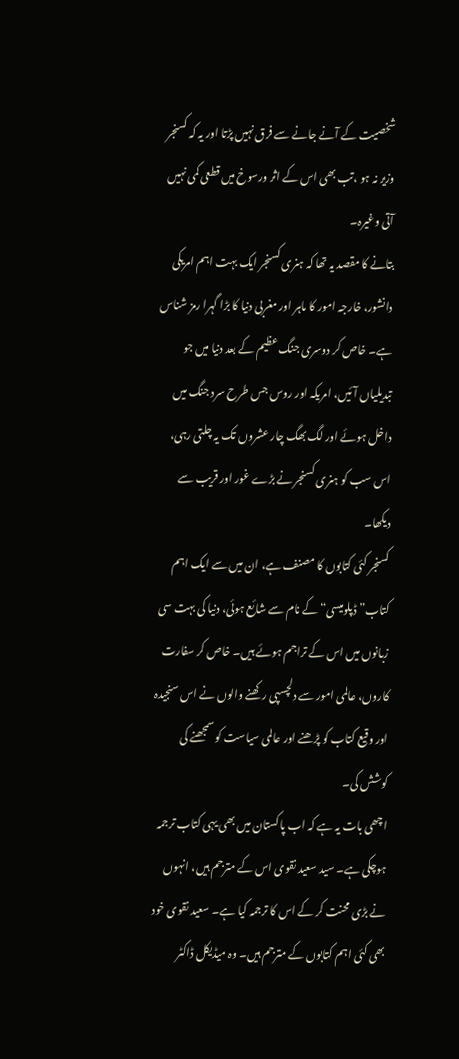شخصیت کے آنے جانے سے فرق نہیں پڑتا اور یہ کہ کسنجر وزیر نہ ہو ،تب بھی اس کے اثر ورسوخ میں قطعی کمی نہیں آتی وغیرہ۔
بتانے کا مقصد یہ تھا کہ ہنری کسنجر ایک بہت اہم امریکی دانشور، خارجہ امور کا ماہر اور مغربی دنیا کا بڑا گہرا رمز شناس ہے۔ خاص کر دوسری جنگ عظیم کے بعد دنیا میں جو تبدیلیاں آئیں، امریکہ اور روس جس طرح سرد جنگ میں داخل ہوئے اور لگ بھگ چار عشروں تک یہ چلتی رہی، اس سب کو ہنری کسنجر نے بڑے غور اور قریب سے دیکھا۔
کسنجر کئی کتابوں کا مصنف ہے، ان میں سے ایک اہم کتاب” ڈپلومیسی“کے نام سے شائع ہوئی، دنیا کی بہت سی زبانوں میں اس کے تراجم ہوئے ہیں۔ خاص کر سفارت کاروں، عالمی امور سے دلچسپی رکھنے والوں نے اس سنجیدہ اور وقیع کتاب کو پڑھنے اور عالمی سیاست کو سمجھنے کی کوشش کی۔
اچھی بات یہ ہے کہ اب پاکستان میں بھی یہی کتاب ترجمہ ہوچکی ہے۔ سید سعید نقوی اس کے مترجم ہیں، انہوں نے بڑی محنت کر کے اس کا ترجمہ کیا ہے۔ سعید نقوی خود بھی کئی اہم کتابوں کے مترجم ہیں۔ وہ میڈیکل ڈاکٹر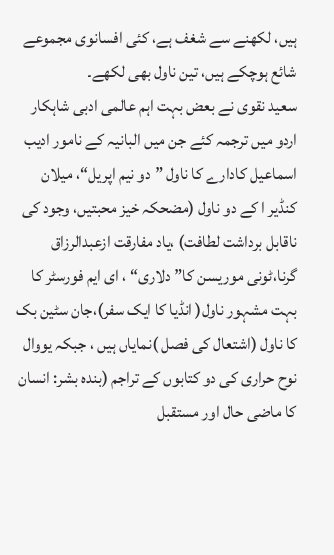ہیں، لکھنے سے شغف ہے، کئی افسانوی مجموعے شائع ہوچکے ہیں، تین ناول بھی لکھے۔
سعید نقوی نے بعض بہت اہم عالمی ادبی شاہکار اردو میں ترجمہ کئے جن میں البانیہ کے نامور ادیب اسماعیل کادارے کا ناول ”دو نیم اپریل“، میلان کنڈیر ا کے دو ناول (مضحکہ خیز محبتیں، وجود کی ناقابل برداشت لطافت) ،یاد مفارقت ازعبدالرزاق گرنا،ٹونی موریسن کا” دلاری“ ، ای ایم فورسٹر کا بہت مشہور ناول( انڈیا کا ایک سفر)،جان سٹین بک کا ناول (اشتعال کی فصل )نمایاں ہیں ، جبکہ یووال نوح حراری کی دو کتابوں کے تراجم (بندہ بشر: انسان کا ماضی حال اور مستقبل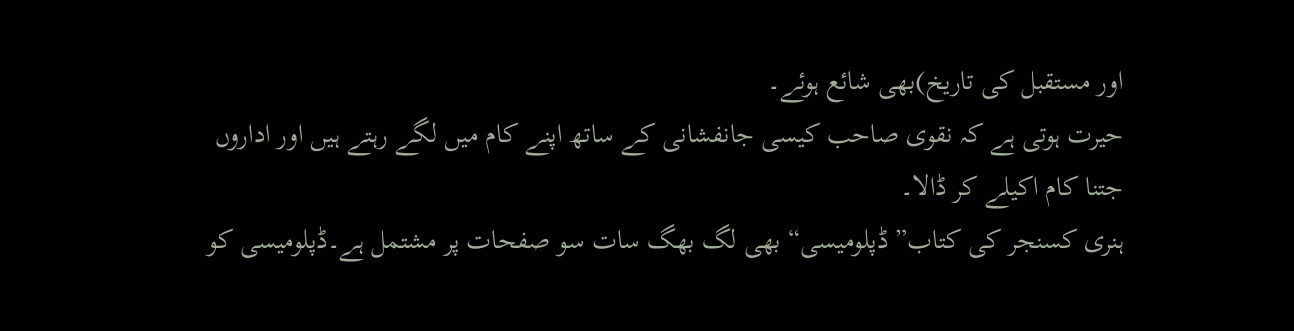اور مستقبل کی تاریخ)بھی شائع ہوئے۔
حیرت ہوتی ہے کہ نقوی صاحب کیسی جانفشانی کے ساتھ اپنے کام میں لگے رہتے ہیں اور اداروں جتنا کام اکیلے کر ڈالا۔
ہنری کسنجر کی کتاب” ڈپلومیسی“ بھی لگ بھگ سات سو صفحات پر مشتمل ہے۔ڈپلومیسی کو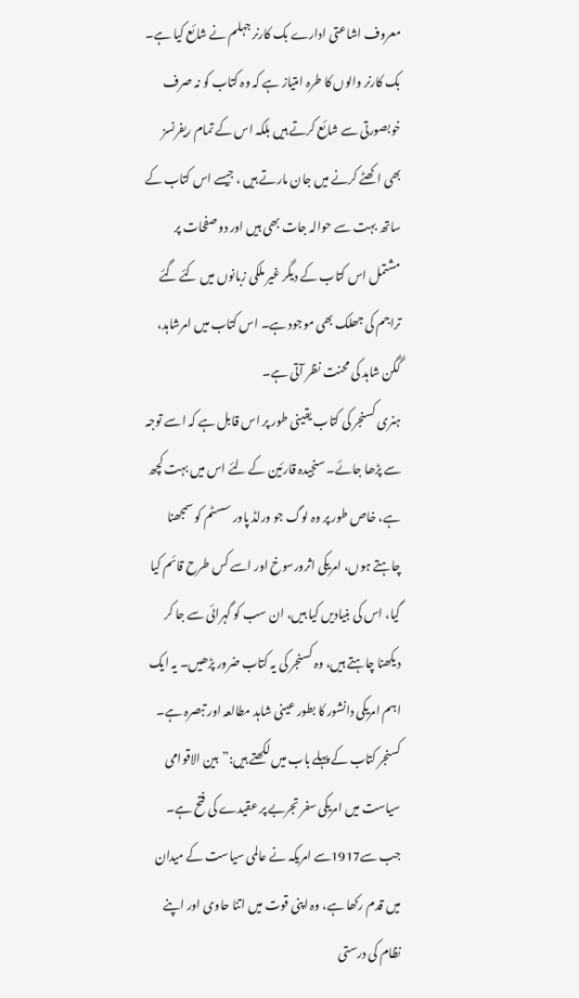معروف اشاعتی ادارے بک کارنر جہلم نے شائع کیا ہے۔
بک کارنر والوں کا طرہ امتیاز ہے کہ وہ کتاب کو نہ صرف خوبصورتی سے شائع کرتے ہیں بلکہ اس کے تمام ریفرنسز بھی اکھٹے کرنے میں جان مارتے ہیں ، جیسے اس کتاب کے ساتھ بہت سے حوالہ جات بھی ہیں اور دو صفحات پر مشتمل اس کتاب کے دیگر غیر ملکی زبانوں میں کئے گئے تراجم کی جھلک بھی موجود ہے۔ اس کتاب میں امرشاہد، گگن شاہد کی محنت نظر آتی ہے۔
ہنری کسنجر کی کتاب یقینی طور پر اس قابل ہے کہ اسے توجہ سے پڑھا جائے۔ سنجیدہ قارئین کے لئے اس میں بہت کچھ ہے، خاص طور پر وہ لوگ جو ورلڈ پاور سسٹم کو سمجھنا چاہتے ہوں، امریکی اثرورسوخ اور اسے کس طرح قائم کیا گیا، اس کی بنیادیں کیا ہیں، ان سب کو گہرائی سے جا کر دیکھنا چاہتے ہیں، وہ کسنجر کی یہ کتاب ضرور پڑھیں۔ یہ ایک اہم امریکی دانشور کا بطور عینی شاہد مطالعہ اور تبصرہ ہے۔
کسنجر کتاب کے پہلے باب میں لکھتے ہیں:”بین الاقوامی سیاست میں امریکی سفر تجربے پر عقیدے کی فتح ہے۔ جب سے1917سے امریکہ نے عالمی سیاست کے میدان میں قدم رکھا ہے، وہ اپنی قوت میں اتنا حاوی اور اپنے نظام کی درستی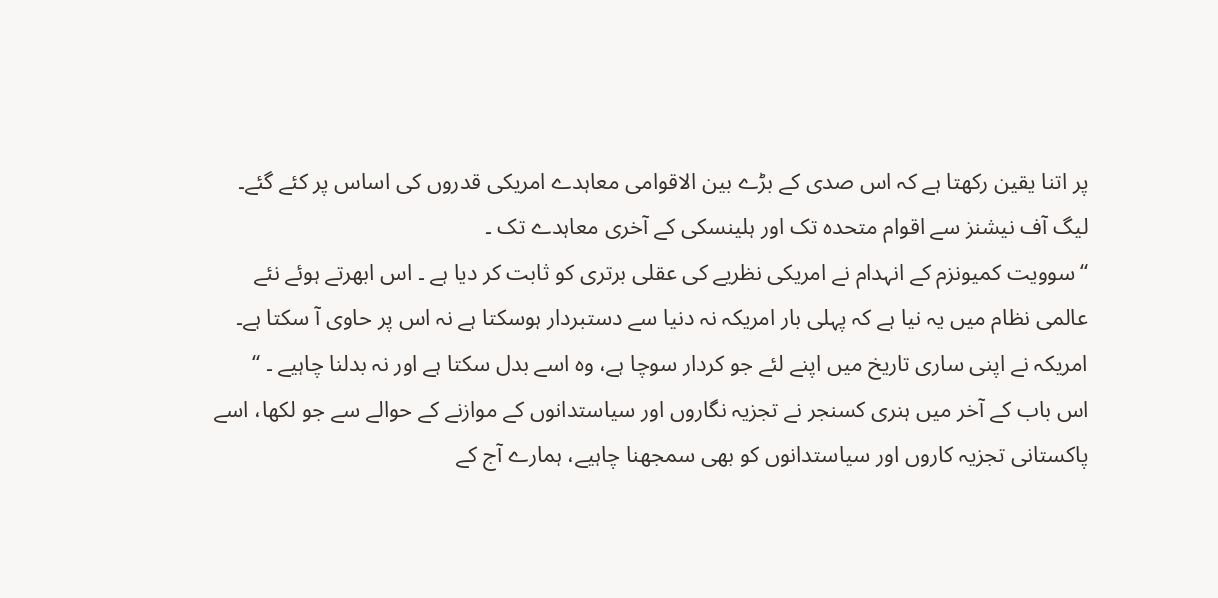پر اتنا یقین رکھتا ہے کہ اس صدی کے بڑے بین الاقوامی معاہدے امریکی قدروں کی اساس پر کئے گئے۔ لیگ آف نیشنز سے اقوام متحدہ تک اور ہلینسکی کے آخری معاہدے تک ۔
“سوویت کمیونزم کے انہدام نے امریکی نظریے کی عقلی برتری کو ثابت کر دیا ہے ۔ اس ابھرتے ہوئے نئے عالمی نظام میں یہ نیا ہے کہ پہلی بار امریکہ نہ دنیا سے دستبردار ہوسکتا ہے نہ اس پر حاوی آ سکتا ہے۔ امریکہ نے اپنی ساری تاریخ میں اپنے لئے جو کردار سوچا ہے، وہ اسے بدل سکتا ہے اور نہ بدلنا چاہیے ۔ “
اس باب کے آخر میں ہنری کسنجر نے تجزیہ نگاروں اور سیاستدانوں کے موازنے کے حوالے سے جو لکھا، اسے پاکستانی تجزیہ کاروں اور سیاستدانوں کو بھی سمجھنا چاہیے، ہمارے آج کے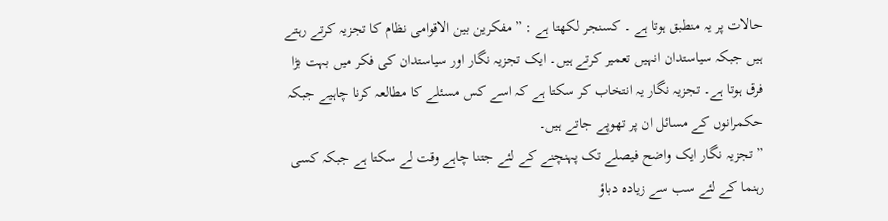حالات پر یہ منطبق ہوتا ہے ۔ کسنجر لکھتا ہے : ”مفکرین بین الاقوامی نظام کا تجزیہ کرتے رہتے ہیں جبکہ سیاستدان انہیں تعمیر کرتے ہیں۔ ایک تجزیہ نگار اور سیاستدان کی فکر میں بہت بڑا فرق ہوتا ہے۔ تجزیہ نگار یہ انتخاب کر سکتا ہے کہ اسے کس مسئلے کا مطالعہ کرنا چاہیے جبکہ حکمرانوں کے مسائل ان پر تھوپے جاتے ہیں۔
” تجزیہ نگار ایک واضح فیصلے تک پہنچنے کے لئے جتنا چاہے وقت لے سکتا ہے جبکہ کسی رہنما کے لئے سب سے زیادہ دباؤ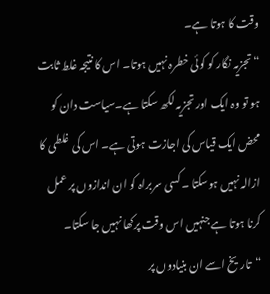وقت کا ہوتا ہے۔
“تجزیہ نگار کو کوئی خطرہ نہیں ہوتا۔ اس کا نتیجہ غلط ثابت ہو تو وہ ایک اور تجزیہ لکھ سکتا ہے۔سیاست دان کو محض ایک قیاس کی اجازت ہوتی ہے۔ اس کی غلطی کا ازالہ نہیں ہوسکتا ۔کسی سربراہ کو ان اندازوں پر عمل کرنا ہوتا ہے جنہیں اس وقت پرکھا نہیں جا سکتا۔
“تاریخ اسے ان بنیادوں پر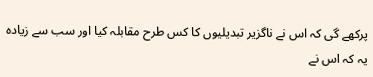پرکھے گی کہ اس نے ناگزیر تبدیلیوں کا کس طرح مقابلہ کیا اور سب سے زیادہ یہ کہ اس نے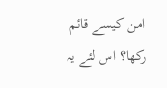امن کیسے قائم رکھا؟ اس لئے یہ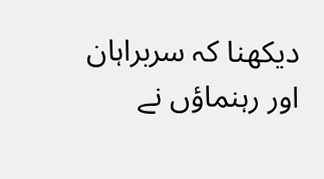دیکھنا کہ سربراہان اور رہنماؤں نے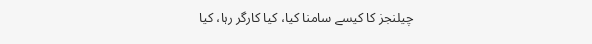چیلنجز کا کیسے سامنا کیا، کیا کارگر رہا، کیا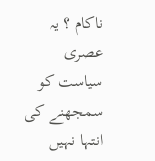ناکام ؟ یہ عصری سیاست کو سمجھنے کی انتہا نہیں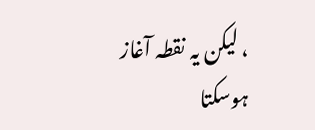، لیکن یہ نقطہ آغاز ہوسکتا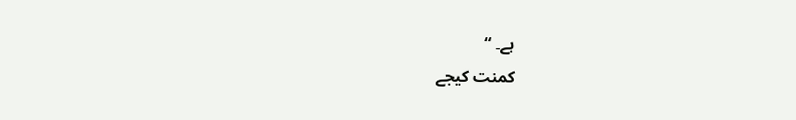ہے۔ “
کمنت کیجے